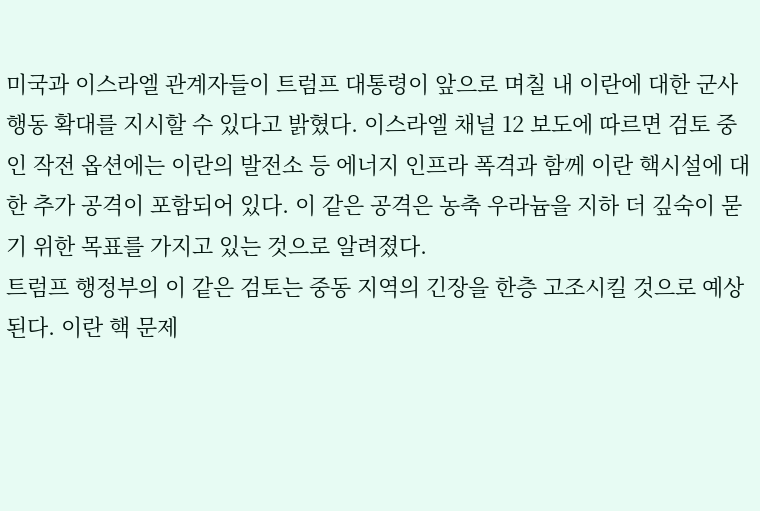미국과 이스라엘 관계자들이 트럼프 대통령이 앞으로 며칠 내 이란에 대한 군사 행동 확대를 지시할 수 있다고 밝혔다. 이스라엘 채널 12 보도에 따르면 검토 중인 작전 옵션에는 이란의 발전소 등 에너지 인프라 폭격과 함께 이란 핵시설에 대한 추가 공격이 포함되어 있다. 이 같은 공격은 농축 우라늄을 지하 더 깊숙이 묻기 위한 목표를 가지고 있는 것으로 알려졌다.
트럼프 행정부의 이 같은 검토는 중동 지역의 긴장을 한층 고조시킬 것으로 예상된다. 이란 핵 문제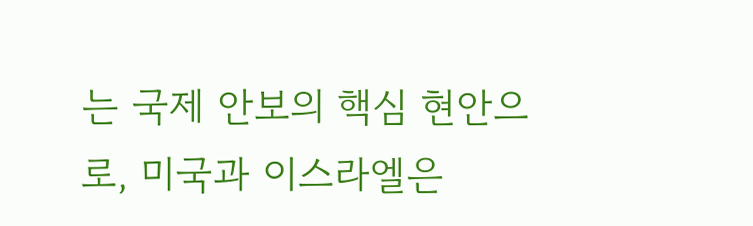는 국제 안보의 핵심 현안으로, 미국과 이스라엘은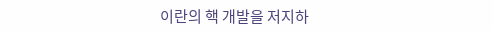이란의 핵 개발을 저지하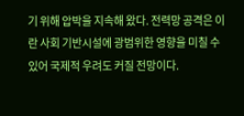기 위해 압박을 지속해 왔다. 전력망 공격은 이란 사회 기반시설에 광범위한 영향을 미칠 수 있어 국제적 우려도 커질 전망이다.